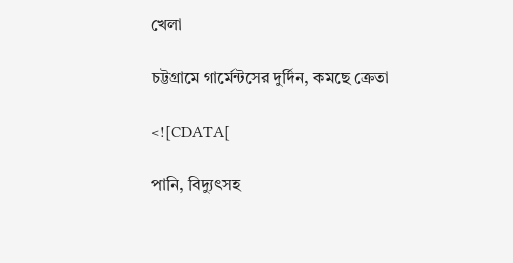খেলা

চট্টগ্রামে গার্মেন্টসের দুর্দিন, কমছে ক্রেতা

<![CDATA[

পানি, বিদ্যুৎসহ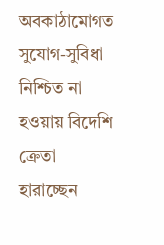অবকাঠামোগত সুযোগ-সুবিধা নিশ্চিত না হওয়ায় বিদেশি ক্রেতা হারাচ্ছেন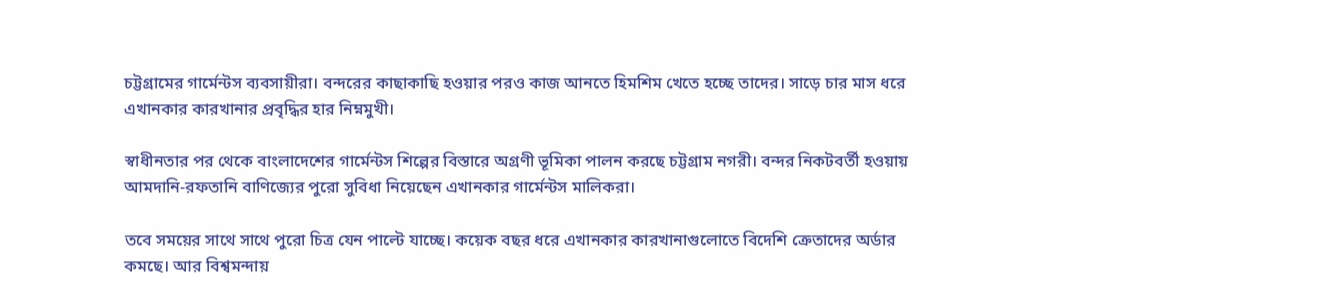চট্টগ্রামের গার্মেন্টস ব্যবসায়ীরা। বন্দরের কাছাকাছি হওয়ার পরও কাজ আনতে হিমশিম খেতে হচ্ছে তাদের। সাড়ে চার মাস ধরে এখানকার কারখানার প্রবৃদ্ধির হার নিম্নমুখী।

স্বাধীনতার পর থেকে বাংলাদেশের গার্মেন্টস শিল্পের বিস্তারে অগ্রণী ভূমিকা পালন করছে চট্টগ্রাম নগরী। বন্দর নিকটবর্তী হওয়ায় আমদানি-রফতানি বাণিজ্যের পুরো সুবিধা নিয়েছেন এখানকার গার্মেন্টস মালিকরা।

তবে সময়ের সাথে সাথে পুরো চিত্র যেন পাল্টে যাচ্ছে। কয়েক বছর ধরে এখানকার কারখানাগুলোতে বিদেশি ক্রেতাদের অর্ডার কমছে। আর বিশ্বমন্দায়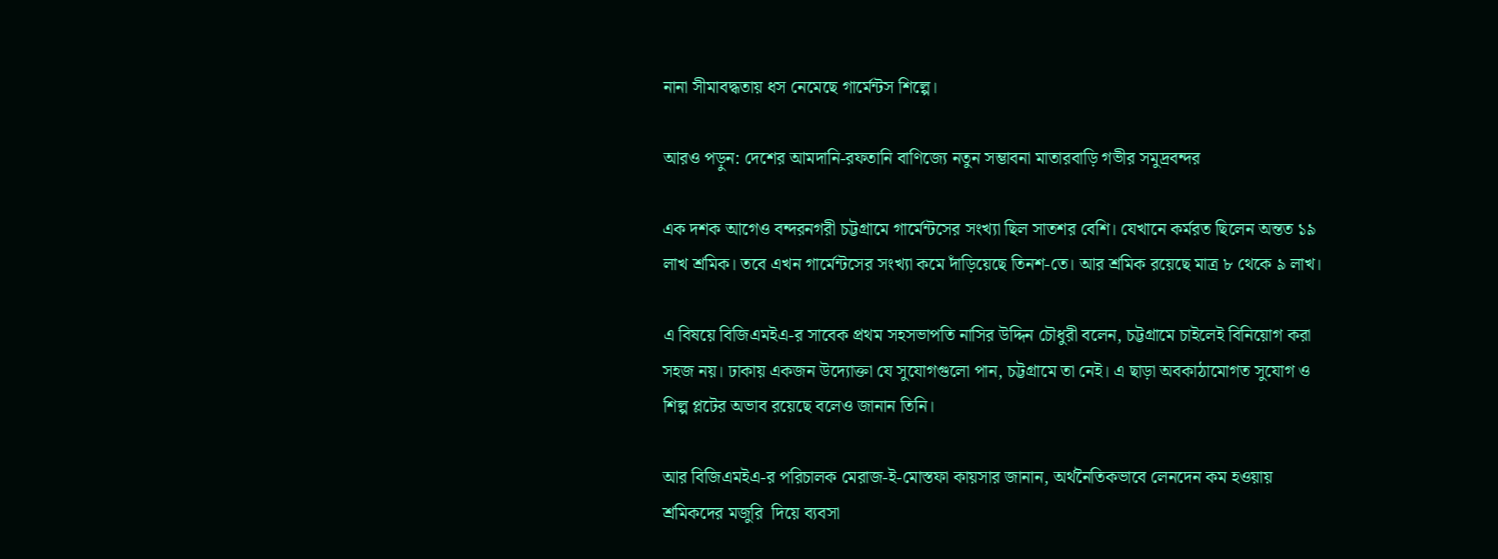নানা সীমাবদ্ধতায় ধস নেমেছে গার্মেন্টস শিল্পে।

আরও পড়ুন: দেশের আমদানি-রফতানি বাণিজ্যে নতুন সম্ভাবনা মাতারবাড়ি গভীর সমুদ্রবন্দর

এক দশক আগেও বন্দরনগরী চট্টগ্রামে গার্মেন্টসের সংখ্যা ছিল সাতশর বেশি। যেখানে কর্মরত ছিলেন অন্তত ১৯ লাখ শ্রমিক। তবে এখন গার্মেন্টসের সংখ্যা কমে দাঁড়িয়েছে তিনশ-তে। আর শ্রমিক রয়েছে মাত্র ৮ থেকে ৯ লাখ।

এ বিষয়ে বিজিএমইএ-র সাবেক প্রথম সহসভাপতি নাসির উদ্দিন চৌধুরী বলেন, চট্টগ্রামে চাইলেই বিনিয়োগ করা সহজ নয়। ঢাকায় একজন উদ্যোক্তা যে সুযোগগুলো পান, চট্টগ্রামে তা নেই। এ ছাড়া অবকাঠামোগত সুযোগ ও শিল্প প্লটের অভাব রয়েছে বলেও জানান তিনি।

আর বিজিএমইএ-র পরিচালক মেরাজ-ই-মোস্তফা কায়সার জানান, অর্থনৈতিকভাবে লেনদেন কম হওয়ায় শ্রমিকদের মজুরি  দিয়ে ব্যবসা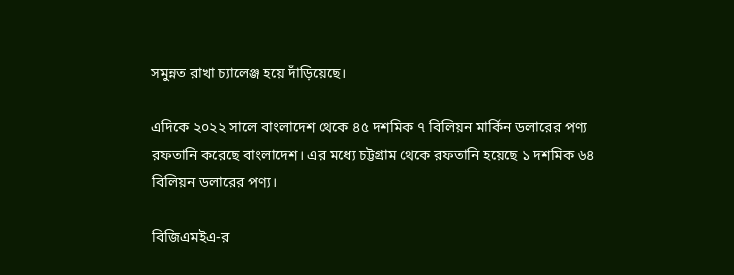সমুন্নত রাখা চ্যালেঞ্জ হয়ে দাঁড়িয়েছে।

এদিকে ২০২২ সালে বাংলাদেশ থেকে ৪৫ দশমিক ৭ বিলিয়ন মার্কিন ডলারের পণ্য রফতানি করেছে বাংলাদেশ। এর মধ্যে চট্টগ্রাম থেকে রফতানি হয়েছে ১ দশমিক ৬৪ বিলিয়ন ডলারের পণ্য।

বিজিএমইএ-র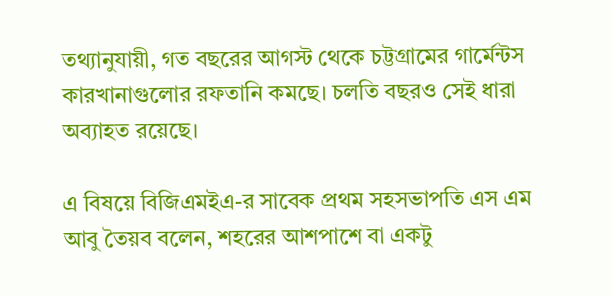তথ্যানুযায়ী, গত বছরের আগস্ট থেকে চট্টগ্রামের গার্মেন্টস কারখানাগুলোর রফতানি কমছে। চলতি বছরও সেই ধারা অব্যাহত রয়েছে।

এ বিষয়ে বিজিএমইএ-র সাবেক প্রথম সহসভাপতি এস এম আবু তৈয়ব বলেন, শহরের আশপাশে বা একটু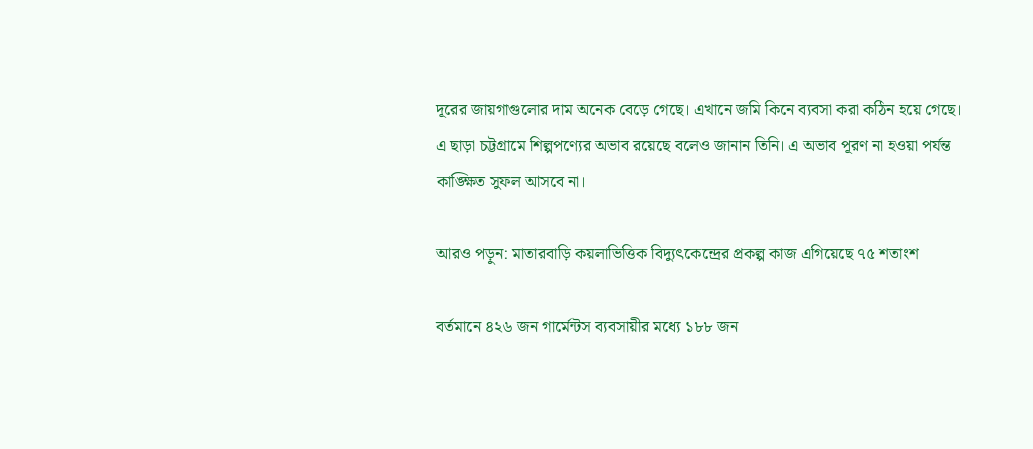দূরের জায়গাগুলোর দাম অনেক বেড়ে গেছে। এখানে জমি কিনে ব্যবসা করা কঠিন হয়ে গেছে। এ ছাড়া চট্টগ্রামে শিল্পপণ্যের অভাব রয়েছে বলেও জানান তিনি। এ অভাব পূরণ না হওয়া পর্যন্ত কাঙ্ক্ষিত সুফল আসবে না।

আরও পড়ুন: মাতারবাড়ি কয়লাভিত্তিক বিদ্যুৎকেন্দ্রের প্রকল্প কাজ এগিয়েছে ৭৫ শতাংশ

বর্তমানে ৪২৬ জন গার্মেন্টস ব্যবসায়ীর মধ্যে ১৮৮ জন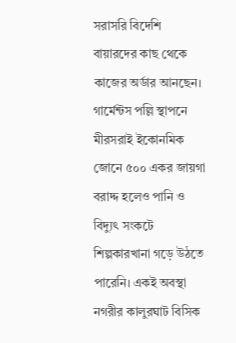সরাসরি বিদেশি বায়ারদের কাছ থেকে কাজের অর্ডার আনছেন। গার্মেন্টস পল্লি স্থাপনে মীরসরাই ইকোনমিক জোনে ৫০০ একর জায়গা বরাদ্দ হলেও পানি ও বিদ্যুৎ সংকটে শিল্পকারখানা গড়ে উঠতে পারেনি। একই অবস্থা নগরীর কালুরঘাট বিসিক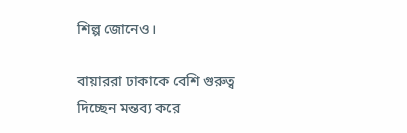শিল্প জোনেও।

বায়াররা ঢাকাকে বেশি গুরুত্ব দিচ্ছেন মন্তব্য করে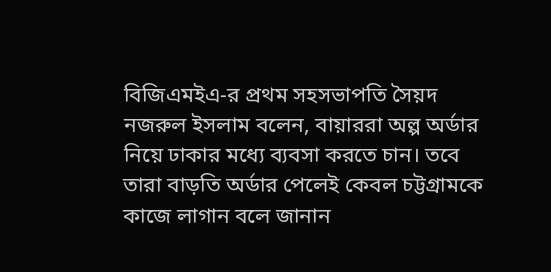বিজিএমইএ-র প্রথম সহসভাপতি সৈয়দ নজরুল ইসলাম বলেন, বায়াররা অল্প অর্ডার নিয়ে ঢাকার মধ্যে ব্যবসা করতে চান। তবে তারা বাড়তি অর্ডার পেলেই কেবল চট্টগ্রামকে কাজে লাগান বলে জানান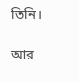তিনি।

আর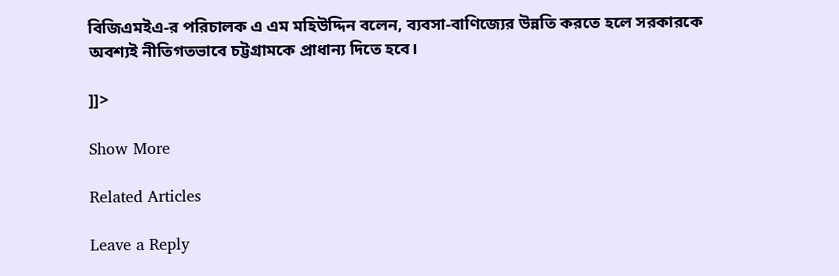বিজিএমইএ-র পরিচালক এ এম মহিউদ্দিন বলেন, ব্যবসা-বাণিজ্যের উন্নতি করতে হলে সরকারকে অবশ্যই নীতিগতভাবে চট্টগ্রামকে প্রাধান্য দিতে হবে।

]]>

Show More

Related Articles

Leave a Reply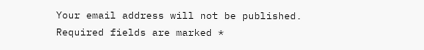Your email address will not be published. Required fields are marked *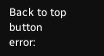Back to top button
error: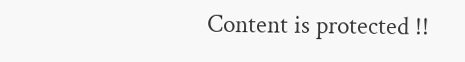Content is protected !!